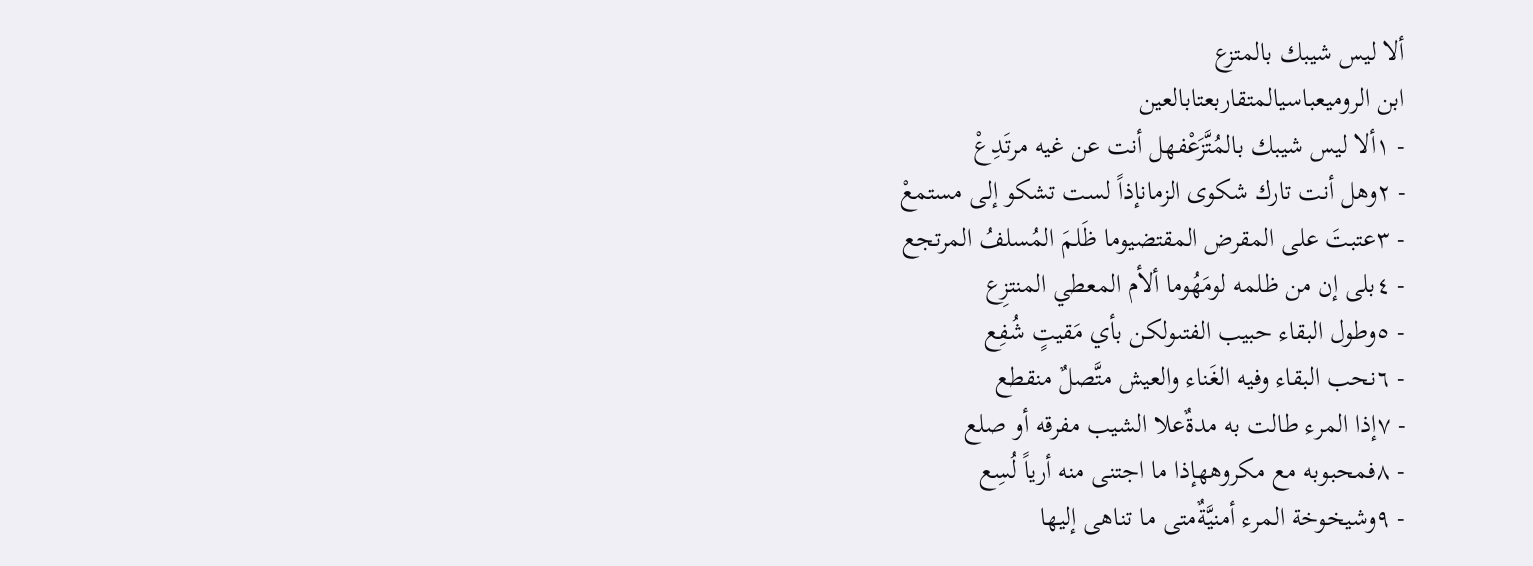ألا ليس شيبك بالمتزع
ابن الروميعباسيالمتقاربعتابالعين
- ١ألا ليس شيبك بالمُتَّزَعْفهل أنت عن غيه مرتَدِعْ
- ٢وهل أنت تارك شكوى الزمانإذاً لست تشكو إلى مستمعْ
- ٣عتبتَ على المقرض المقتضيوما ظَلمَ المُسلفُ المرتجع
- ٤بلى إن من ظلمه لومَهُوما ألأم المعطي المنتزِع
- ٥وطول البقاء حبيب الفتىولكن بأي مَقيتٍ شُفِع
- ٦نحب البقاء وفيه الغَناء والعيش متَّصلٌ منقطع
- ٧إذا المرء طالت به مدةٌعلا الشيب مفرقه أو صلع
- ٨فمحبوبه مع مكروههإذا ما اجتنى منه أرياً لُسِع
- ٩وشيخوخة المرء أمنيَّةٌمتى ما تناهى إليها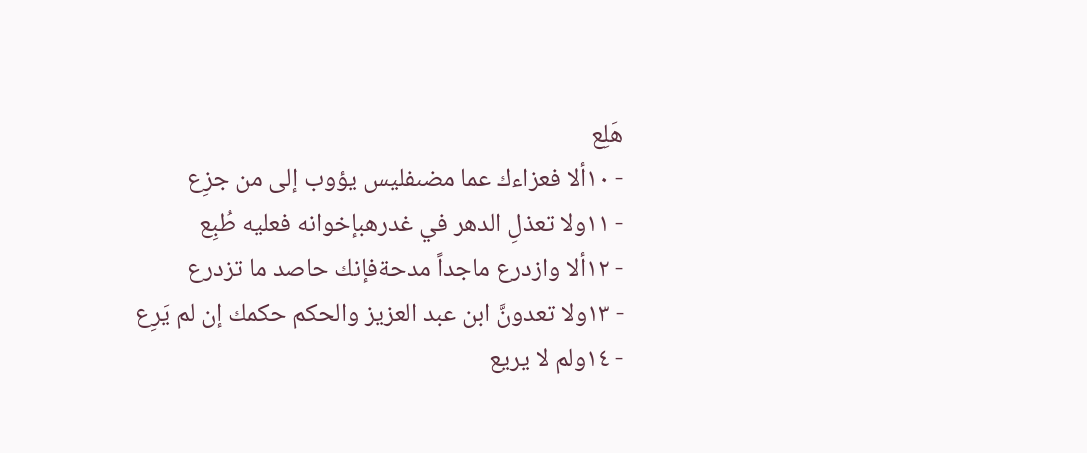هَلِع
- ١٠ألا فعزاءك عما مضىفليس يؤوب إلى من جزِع
- ١١ولا تعذلِ الدهر في غدرهبإخوانه فعليه طُبِع
- ١٢ألا وازدرع ماجداً مدحةفإنك حاصد ما تزدرع
- ١٣ولا تعدونَّ ابن عبد العزيز والحكم حكمك إن لم يَرِع
- ١٤ولم لا يريع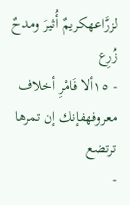لزرَّاعهكريمٌ أُثيرَ ومدحٌ زُرِع
- ١٥ألا فَامْرِ أخلاف معروفهفإنك إن تمرها ترتضع
-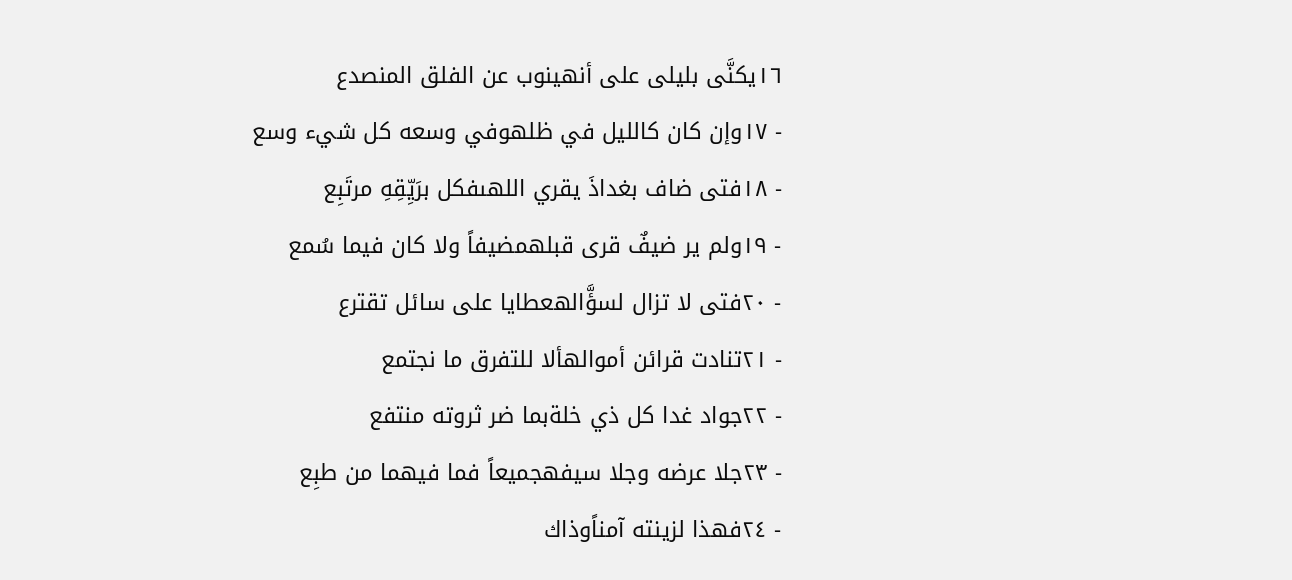١٦يكنَّى بليلى على أنهينوب عن الفلق المنصدع
- ١٧وإن كان كالليل في ظلهوفي وسعه كل شيء وسع
- ١٨فتى ضاف بغداذَ يقري اللهىفكل برَيِّقِهِ مرتَبِع
- ١٩ولم ير ضيفٌ قرى قبلهمضيفاً ولا كان فيما سُمع
- ٢٠فتى لا تزال لسؤَّالهعطايا على سائل تقترع
- ٢١تنادت قرائن أموالهألا للتفرق ما نجتمع
- ٢٢جواد غدا كل ذي خلةبما ضر ثروته منتفع
- ٢٣جلا عرضه وجلا سيفهجميعاً فما فيهما من طبِع
- ٢٤فهذا لزينته آمناًوذاك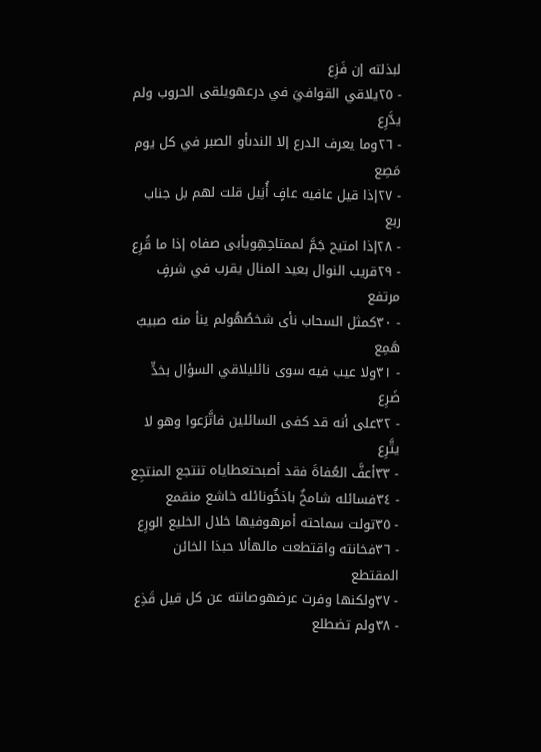لبذلته إن فَزِع
- ٢٥يلاقي القوافيَ في درعهويلقى الحروب ولم يدَّرِع
- ٢٦وما يعرف الدرع إلا الندىأو الصبر في كل يوم مَصِع
- ٢٧إذا قيل عافيه عافٍ أُنِيل قلت لهم بل جناب ربع
- ٢٨إذا امتيح جَمَّ لممتاحِهِويأبى صفاه إذا ما قُرِع
- ٢٩قريب النوال بعيد المنال يقرب في شرفٍ مرتفع
- ٣٠كمثل السحاب نأى شخصُهُولم ينأ منه صبيبٌ هَمِع
- ٣١ولا عيب فيه سوى نائليلاقي السؤال بخدٍّ ضَرِع
- ٣٢على أنه قد كفى السائلين فاتَّرَعوا وهو لا يتَّرِع
- ٣٣أعفَّ العُفاةَ فقد أصبحتعطاياه تنتجع المنتجِع
- ٣٤فسائله شامخٌ باذخٌونائله خاشع منقمع
- ٣٥تولت سماحته أمرهوفيها خلال الخليع الورِع
- ٣٦فخانته واقتطعت مالهألا حبذا الخائن المقتطع
- ٣٧ولكنها وفرت عرضهوصانته عن كل قيل قَذِع
- ٣٨ولم تضطلع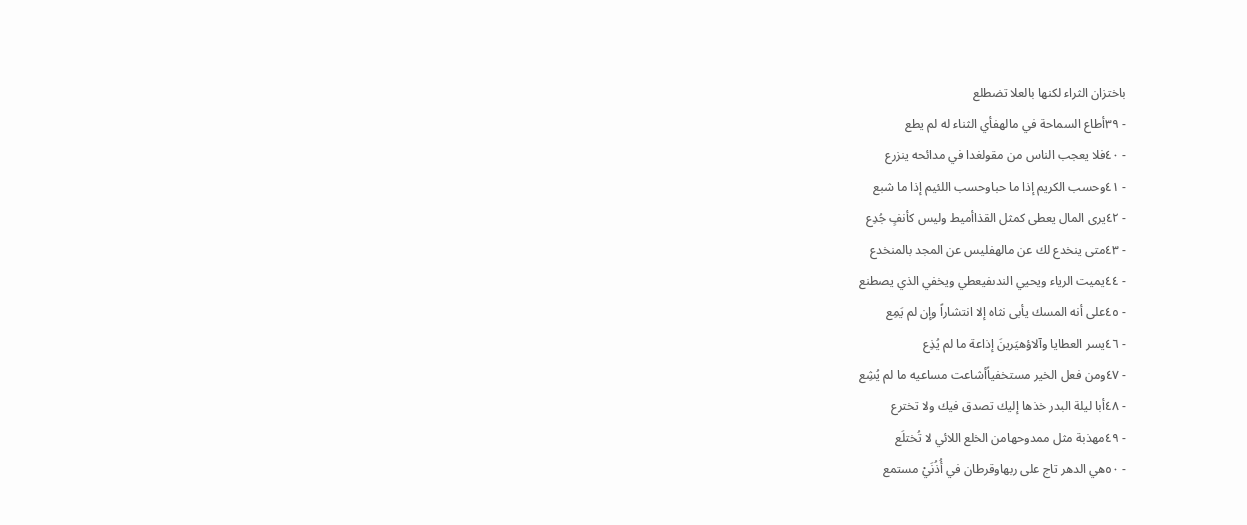باختزان الثراء لكنها بالعلا تضطلع
- ٣٩أطاع السماحة في مالهفأي الثناء له لم يطع
- ٤٠فلا يعجب الناس من مقولغدا في مدائحه ينزرع
- ٤١وحسب الكريم إذا ما حباوحسب اللئيم إذا ما شبع
- ٤٢يرى المال يعطى كمثل القذاأميط وليس كأنفٍ جُدِع
- ٤٣متى ينخدع لك عن مالهفليس عن المجد بالمنخدع
- ٤٤يميت الرياء ويحيي الندىفيعطي ويخفي الذي يصطنع
- ٤٥على أنه المسك يأبى نثاه إلا انتشاراً وإن لم يَمِع
- ٤٦يسر العطايا وآلاؤهيَرينَ إذاعة ما لم يُذِع
- ٤٧ومن فعل الخير مستخفياًأشاعت مساعيه ما لم يُشِع
- ٤٨أبا ليلة البدر خذها إليك تصدق فيك ولا تخترع
- ٤٩مهذبة مثل ممدوحهامن الخلع اللائي لا تُختلَع
- ٥٠هي الدهر تاج على ربهاوقرطان في أُذُنَيْ مستمع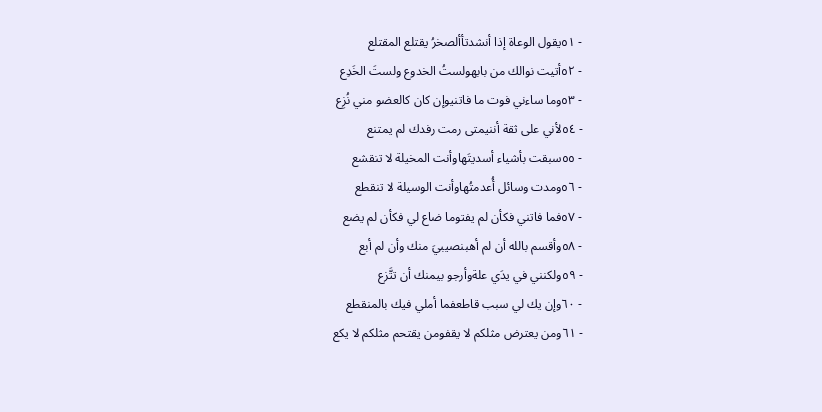- ٥١يقول الوعاة إذا أنشدتأألصخرُ يقتلع المقتلع
- ٥٢أتيت نوالك من بابهولستُ الخدوع ولستَ الخَدِع
- ٥٣وما ساءني فوت ما فاتنيوإن كان كالعضو مني نُزِع
- ٥٤لأني على ثقة أننيمتى رمت رفدك لم يمتنع
- ٥٥سبقت بأشياء أسديتَهاوأنت المخيلة لا تنقشع
- ٥٦ومدت وسائل أُعدمتُهاوأنت الوسيلة لا تنقطع
- ٥٧فما فاتني فكأن لم يفتوما ضاع لي فكأن لم يضع
- ٥٨وأقسم بالله أن لم أهبنصيبيَ منك وأن لم أبع
- ٥٩ولكنني في يدَي علةوأرجو بيمنك أن تتَّزع
- ٦٠وإن يك لي سبب قاطعفما أملي فيك بالمنقطع
- ٦١ومن يعترض مثلكم لا يقفومن يقتحم مثلكم لا يكع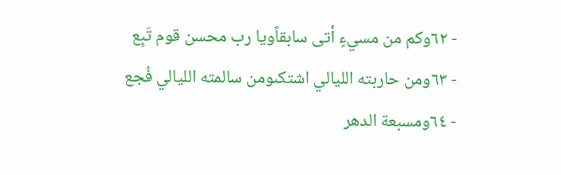- ٦٢وكم من مسيءٍ أتى سابقاًويا رب محسن قوم تَبِع
- ٦٣ومن حاربته الليالي اشتكىومن سالمته الليالي فُجع
- ٦٤ومسبعة الدهر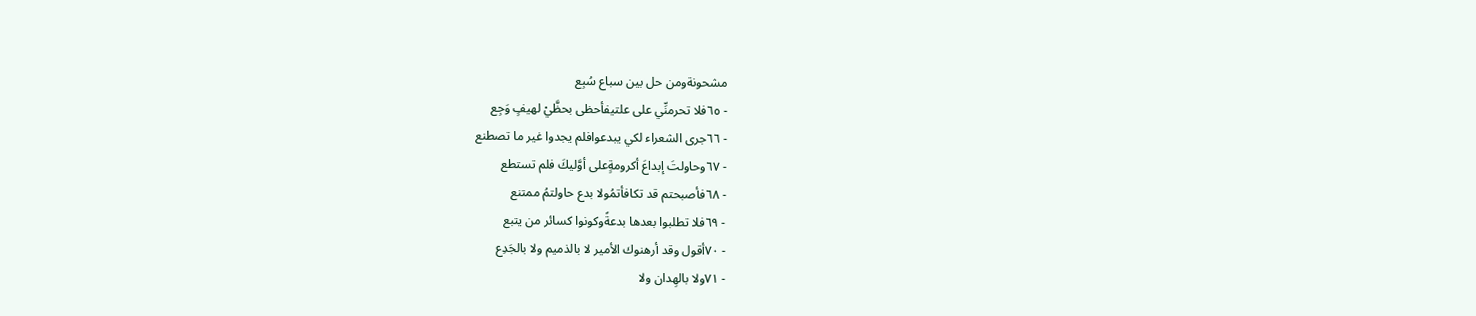مشحونةومن حل بين سباع سُبِع
- ٦٥فلا تحرمنِّي على علتيفأحظى بحظَّيْ لهيفٍ وَجِع
- ٦٦جرى الشعراء لكي يبدعوافلم يجدوا غير ما تصطنع
- ٦٧وحاولتَ إبداعَ أكرومةٍعلى أوَّليكَ فلم تستطع
- ٦٨فأصبحتم قد تكافأتمُولا بدع حاولتمُ ممتنع
- ٦٩فلا تطلبوا بعدها بدعةًوكونوا كسائر من يتبع
- ٧٠أقول وقد أرهنوك الأمير لا بالذميم ولا بالجَدِع
- ٧١ولا بالهِدان ولا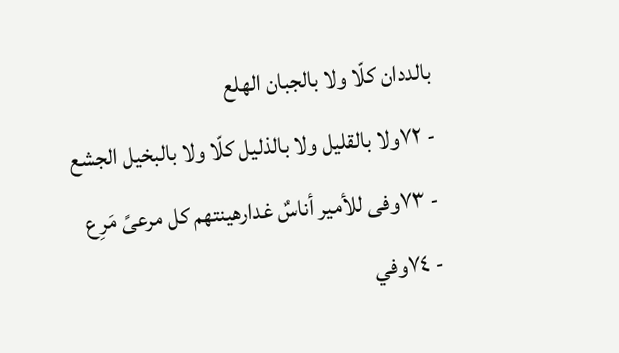بالددان كلّا ولا بالجبان الهلع
- ٧٢ولا بالقليل ولا بالذليل كلّا ولا بالبخيل الجشع
- ٧٣وفى للأمير أناسٌ غدارهينتهم كل مرعىً مَرِع
- ٧٤وفي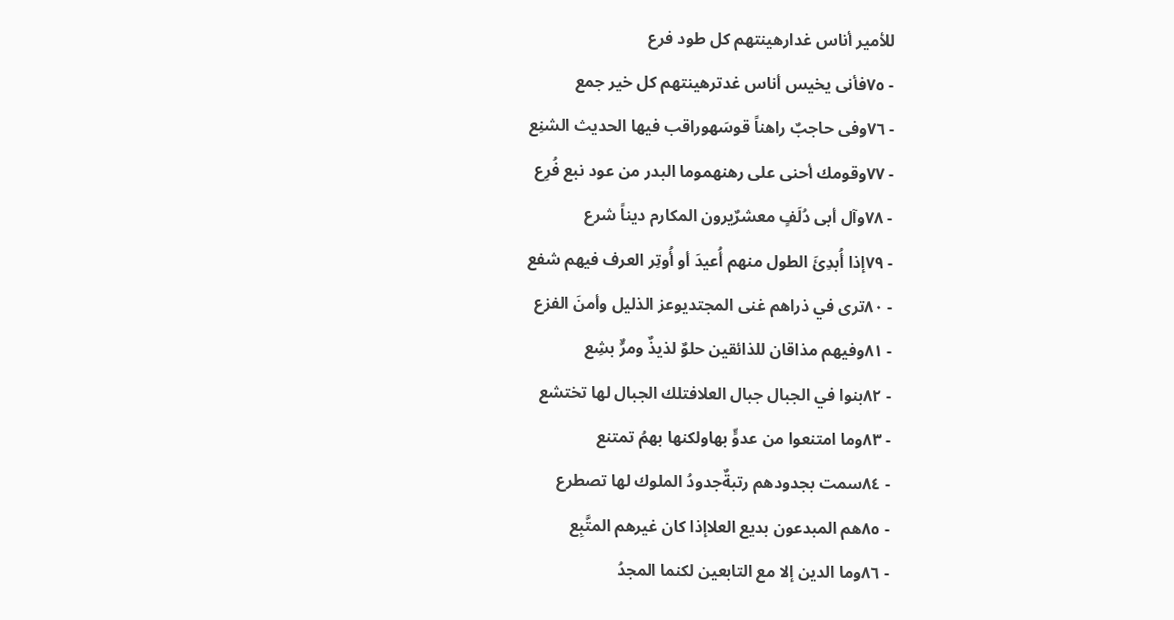للأمير أناس غدارهينتهم كل طود فرع
- ٧٥فأنى يخيس أناس غدترهينتهم كل خير جمع
- ٧٦وفى حاجبٌ راهناً قوسَهوراقب فيها الحديث الشنِع
- ٧٧وقومك أحنى على رهنهموما البدر من عود نبع فُرِع
- ٧٨وآل أبى دُلَفٍ معشرٌيرون المكارم ديناً شرع
- ٧٩إذا أُبدِئَ الطول منهم أُعيدَ أو أُوتِر العرف فيهم شفع
- ٨٠ترى في ذراهم غنى المجتديوعز الذليل وأمنَ الفزع
- ٨١وفيهم مذاقان للذائقين حلوٌ لذيذٌ ومرٌّ بشِع
- ٨٢بنوا في الجبال جبال العلافتلك الجبال لها تختشع
- ٨٣وما امتنعوا من عدوٍّ بهاولكنها بهمُ تمتنع
- ٨٤سمت بجدودهم رتبةٌجدودُ الملوك لها تصطرع
- ٨٥هم المبدعون بديع العلاإذا كان غيرهم المتَّبِع
- ٨٦وما الدين إلا مع التابعين لكنما المجدُ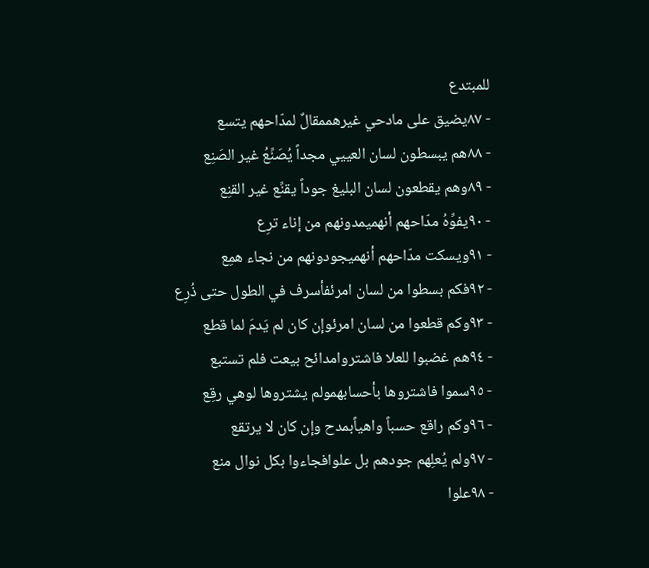للمبتدع
- ٨٧يضيق على مادحي غيرهممقالٌ لمدّاحهم يتسع
- ٨٨هم يبسطون لسان العييي مجداً يُصَنِّعُ غير الصَنِع
- ٨٩وهم يقطعون لسان البليغ جوداً يقنِّع غير القنِع
- ٩٠يفوِّهُ مدّاحهم أنهميمدونهم من إناء ترِع
- ٩١ويسكت مدّاحهم أنهميجودونهم من نجاء همِع
- ٩٢فكم بسطوا من لسان امرئفأسرف في الطول حتى ذُرِع
- ٩٣وكم قطعوا من لسان امرئوإن كان لم يَدمَ لما قطع
- ٩٤هم غضبوا للعلا فاشتروامدائح بيعت فلم تستبع
- ٩٥سموا فاشتروها بأحسابهمولم يشتروها لوهي رقِع
- ٩٦وكم راقع حسباً واهياًبمدح وإن كان لا يرتقع
- ٩٧ولم يُعلِهم جودهم بل علوافجاءوا بكل نوال منع
- ٩٨علوا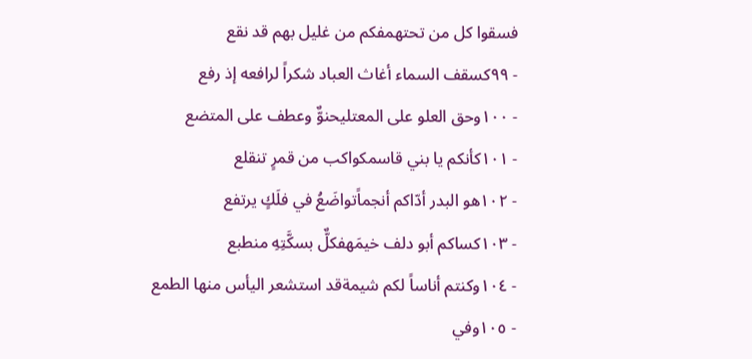فسقوا كل من تحتهمفكم من غليل بهم قد نقع
- ٩٩كسقف السماء أغاث العباد شكراً لرافعه إذ رفع
- ١٠٠وحق العلو على المعتليحنوٌّ وعطف على المتضع
- ١٠١كأنكم يا بني قاسمكواكب من قمرٍ تنقلع
- ١٠٢هو البدر أدّاكم أنجماًتواضَعُ في فلَكٍ يرتفع
- ١٠٣كساكم أبو دلف خيمَهفكلٌّ بسكَّتِهِ منطبع
- ١٠٤وكنتم أناساً لكم شيمةقد استشعر اليأس منها الطمع
- ١٠٥وفي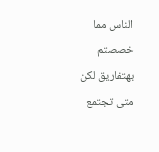الناس مما خصصتم بهتفاريق لكن متى تجتمع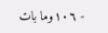- ١٠٦وما بات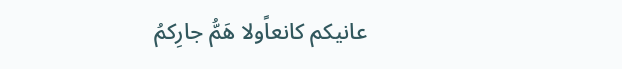عانيكم كانعاًولا هَمُّ جارِكمُ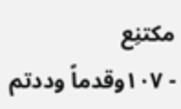مكتنِع
- ١٠٧وقدماً وددتم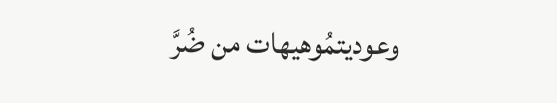وعوديتمُوهيهات من ضُرَّ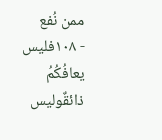ممن نُفع
- ١٠٨فليس يعافُكُمُ ذائقٌوليس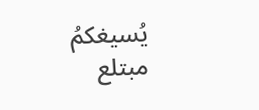يُسيغكمُ مبتلع